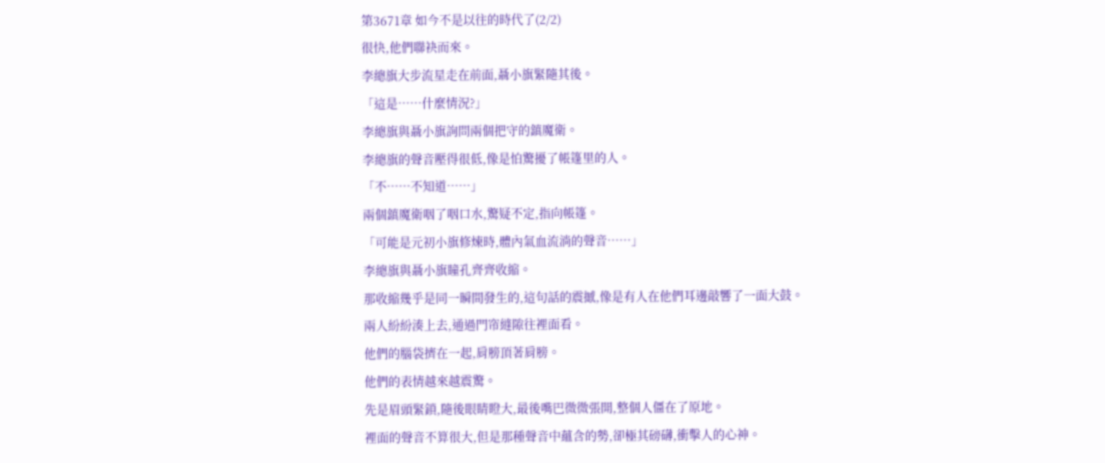第3671章 如今不是以往的時代了(2/2)
很快,他們聯袂而來。
李總旗大步流星走在前面,聶小旗緊隨其後。
「這是……什麼情況?」
李總旗與聶小旗詢問兩個把守的鎮魔衛。
李總旗的聲音壓得很低,像是怕驚擾了帳篷里的人。
「不……不知道……」
兩個鎮魔衛咽了咽口水,驚疑不定,指向帳篷。
「可能是元初小旗修煉時,體內氣血流淌的聲音……」
李總旗與聶小旗瞳孔齊齊收縮。
那收縮幾乎是同一瞬間發生的,這句話的震撼,像是有人在他們耳邊敲響了一面大鼓。
兩人紛紛湊上去,通過門帘縫隙往裡面看。
他們的腦袋擠在一起,肩膀頂著肩膀。
他們的表情越來越震驚。
先是眉頭緊鎖,隨後眼睛瞪大,最後嘴巴微微張開,整個人僵在了原地。
裡面的聲音不算很大,但是那種聲音中蘊含的勢,卻極其磅礴,衝擊人的心神。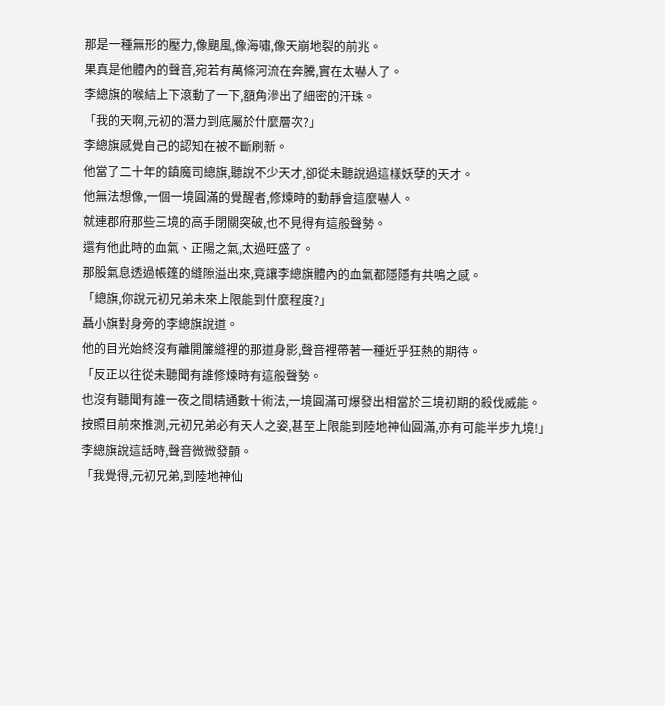那是一種無形的壓力,像颶風,像海嘯,像天崩地裂的前兆。
果真是他體內的聲音,宛若有萬條河流在奔騰,實在太嚇人了。
李總旗的喉結上下滾動了一下,額角滲出了細密的汗珠。
「我的天啊,元初的潛力到底屬於什麼層次?」
李總旗感覺自己的認知在被不斷刷新。
他當了二十年的鎮魔司總旗,聽說不少天才,卻從未聽說過這樣妖孽的天才。
他無法想像,一個一境圓滿的覺醒者,修煉時的動靜會這麼嚇人。
就連郡府那些三境的高手閉關突破,也不見得有這般聲勢。
還有他此時的血氣、正陽之氣,太過旺盛了。
那股氣息透過帳篷的縫隙溢出來,竟讓李總旗體內的血氣都隱隱有共鳴之感。
「總旗,你說元初兄弟未來上限能到什麼程度?」
聶小旗對身旁的李總旗說道。
他的目光始終沒有離開簾縫裡的那道身影,聲音裡帶著一種近乎狂熱的期待。
「反正以往從未聽聞有誰修煉時有這般聲勢。
也沒有聽聞有誰一夜之間精通數十術法,一境圓滿可爆發出相當於三境初期的殺伐威能。
按照目前來推測,元初兄弟必有天人之姿,甚至上限能到陸地神仙圓滿,亦有可能半步九境!」
李總旗說這話時,聲音微微發顫。
「我覺得,元初兄弟,到陸地神仙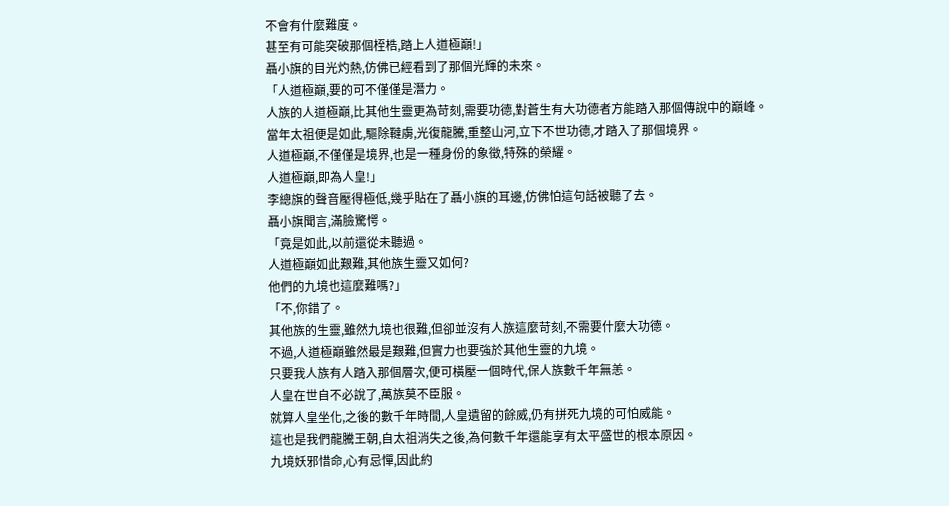不會有什麼難度。
甚至有可能突破那個桎梏,踏上人道極巔!」
聶小旗的目光灼熱,仿佛已經看到了那個光輝的未來。
「人道極巔,要的可不僅僅是潛力。
人族的人道極巔,比其他生靈更為苛刻,需要功德,對蒼生有大功德者方能踏入那個傳說中的巔峰。
當年太祖便是如此,驅除韃虜,光復龍騰,重整山河,立下不世功德,才踏入了那個境界。
人道極巔,不僅僅是境界,也是一種身份的象徵,特殊的榮耀。
人道極巔,即為人皇!」
李總旗的聲音壓得極低,幾乎貼在了聶小旗的耳邊,仿佛怕這句話被聽了去。
聶小旗聞言,滿臉驚愕。
「竟是如此,以前還從未聽過。
人道極巔如此艱難,其他族生靈又如何?
他們的九境也這麼難嗎?」
「不,你錯了。
其他族的生靈,雖然九境也很難,但卻並沒有人族這麼苛刻,不需要什麼大功德。
不過,人道極巔雖然最是艱難,但實力也要強於其他生靈的九境。
只要我人族有人踏入那個層次,便可橫壓一個時代,保人族數千年無恙。
人皇在世自不必說了,萬族莫不臣服。
就算人皇坐化,之後的數千年時間,人皇遺留的餘威,仍有拼死九境的可怕威能。
這也是我們龍騰王朝,自太祖消失之後,為何數千年還能享有太平盛世的根本原因。
九境妖邪惜命,心有忌憚,因此約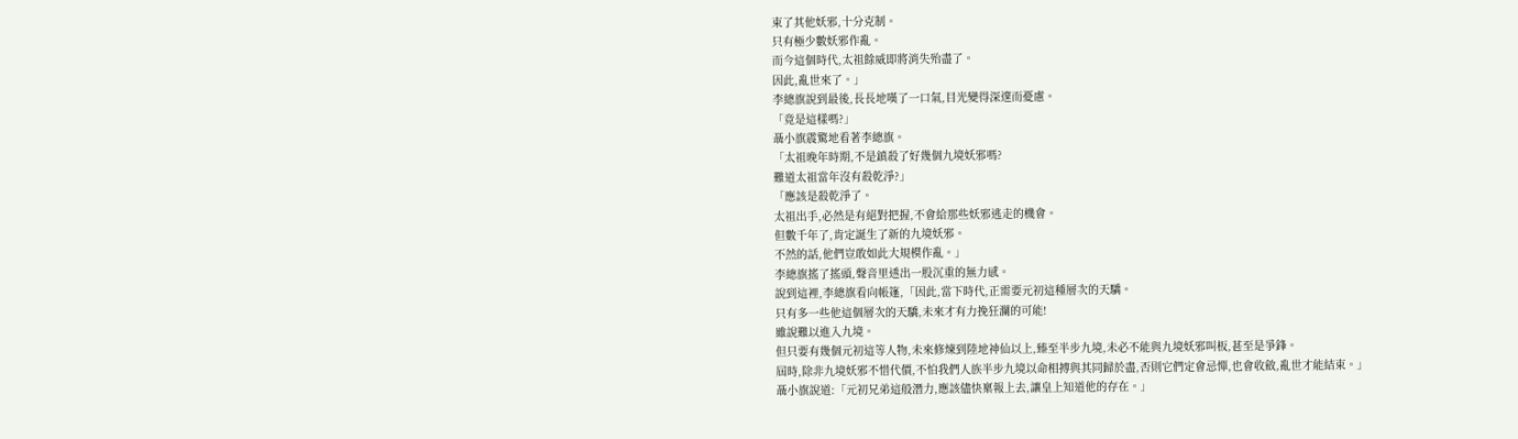束了其他妖邪,十分克制。
只有極少數妖邪作亂。
而今這個時代,太祖餘威即將消失殆盡了。
因此,亂世來了。」
李總旗說到最後,長長地嘆了一口氣,目光變得深邃而憂慮。
「竟是這樣嗎?」
聶小旗震驚地看著李總旗。
「太祖晚年時期,不是鎮殺了好幾個九境妖邪嗎?
難道太祖當年沒有殺乾淨?」
「應該是殺乾淨了。
太祖出手,必然是有絕對把握,不會給那些妖邪逃走的機會。
但數千年了,肯定誕生了新的九境妖邪。
不然的話,他們豈敢如此大規模作亂。」
李總旗搖了搖頭,聲音里透出一股沉重的無力感。
說到這裡,李總旗看向帳篷,「因此,當下時代,正需要元初這種層次的天驕。
只有多一些他這個層次的天驕,未來才有力挽狂瀾的可能!
雖說難以進入九境。
但只要有幾個元初這等人物,未來修煉到陸地神仙以上,臻至半步九境,未必不能與九境妖邪叫板,甚至是爭鋒。
屆時,除非九境妖邪不惜代價,不怕我們人族半步九境以命相搏與其同歸於盡,否則它們定會忌憚,也會收斂,亂世才能結束。」
聶小旗說道:「元初兄弟這般潛力,應該儘快稟報上去,讓皇上知道他的存在。」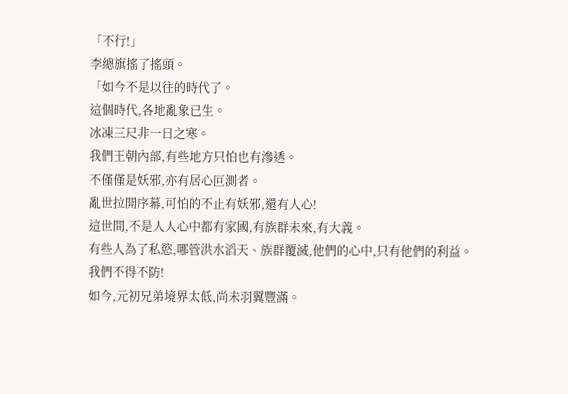「不行!」
李總旗搖了搖頭。
「如今不是以往的時代了。
這個時代,各地亂象已生。
冰凍三尺非一日之寒。
我們王朝內部,有些地方只怕也有滲透。
不僅僅是妖邪,亦有居心叵測者。
亂世拉開序幕,可怕的不止有妖邪,還有人心!
這世間,不是人人心中都有家國,有族群未來,有大義。
有些人為了私慾,哪管洪水滔天、族群覆滅,他們的心中,只有他們的利益。
我們不得不防!
如今,元初兄弟境界太低,尚未羽翼豐滿。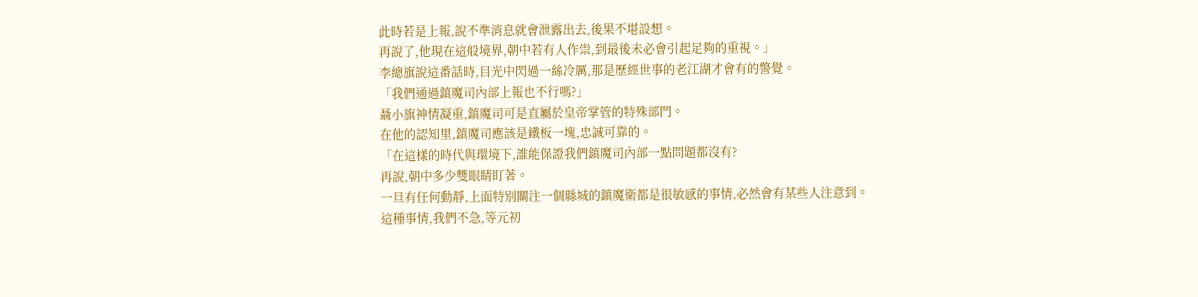此時若是上報,說不準消息就會泄露出去,後果不堪設想。
再說了,他現在這般境界,朝中若有人作祟,到最後未必會引起足夠的重視。」
李總旗說這番話時,目光中閃過一絲冷厲,那是歷經世事的老江湖才會有的警覺。
「我們通過鎮魔司內部上報也不行嗎?」
聶小旗神情凝重,鎮魔司可是直屬於皇帝掌管的特殊部門。
在他的認知里,鎮魔司應該是鐵板一塊,忠誠可靠的。
「在這樣的時代與環境下,誰能保證我們鎮魔司內部一點問題都沒有?
再說,朝中多少雙眼睛盯著。
一旦有任何動靜,上面特別關注一個縣城的鎮魔衛都是很敏感的事情,必然會有某些人注意到。
這種事情,我們不急,等元初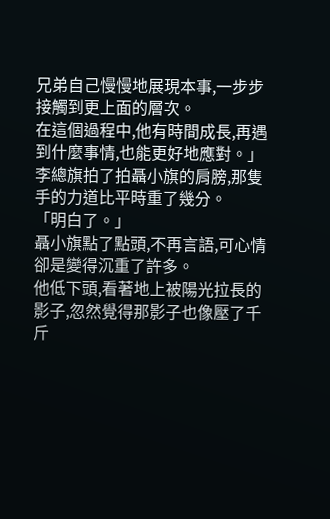兄弟自己慢慢地展現本事,一步步接觸到更上面的層次。
在這個過程中,他有時間成長,再遇到什麼事情,也能更好地應對。」
李總旗拍了拍聶小旗的肩膀,那隻手的力道比平時重了幾分。
「明白了。」
聶小旗點了點頭,不再言語,可心情卻是變得沉重了許多。
他低下頭,看著地上被陽光拉長的影子,忽然覺得那影子也像壓了千斤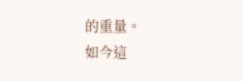的重量。
如今這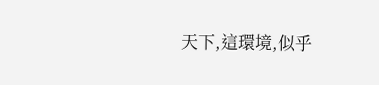天下,這環境,似乎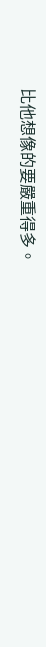比他想像的要嚴重得多。